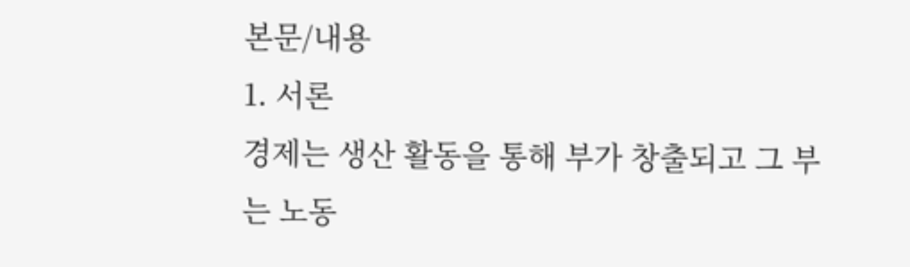본문/내용
1. 서론
경제는 생산 활동을 통해 부가 창출되고 그 부는 노동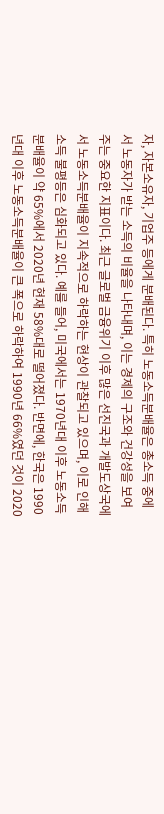자, 자본소유자, 기업주 등에게 분배된다. 특히 노동소득분배율은 총소득 중에서 노동자가 받는 소득의 비율을 나타내며, 이는 경제의 구조와 건강성을 보여주는 중요한 지표이다. 최근 글로벌 금융위기 이후 많은 선진국과 개발도상국에서 노동소득분배율이 지속적으로 하락하는 현상이 관찰되고 있으며, 이로 인해 소득 불평등은 심화되고 있다. 예를 들어, 미국에서는 1970년대 이후 노동소득분배율이 약 65%에서 2020년 현재 58%대로 떨어졌다. 반면에, 한국은 1990년대 이후 노동소득분배율이 큰 폭으로 하락하여 1990년 66%였던 것이 2020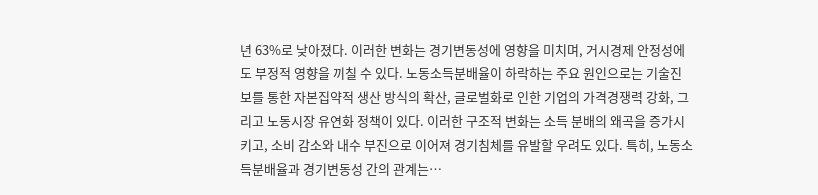년 63%로 낮아졌다. 이러한 변화는 경기변동성에 영향을 미치며, 거시경제 안정성에도 부정적 영향을 끼칠 수 있다. 노동소득분배율이 하락하는 주요 원인으로는 기술진보를 통한 자본집약적 생산 방식의 확산, 글로벌화로 인한 기업의 가격경쟁력 강화, 그리고 노동시장 유연화 정책이 있다. 이러한 구조적 변화는 소득 분배의 왜곡을 증가시키고, 소비 감소와 내수 부진으로 이어져 경기침체를 유발할 우려도 있다. 특히, 노동소득분배율과 경기변동성 간의 관계는…